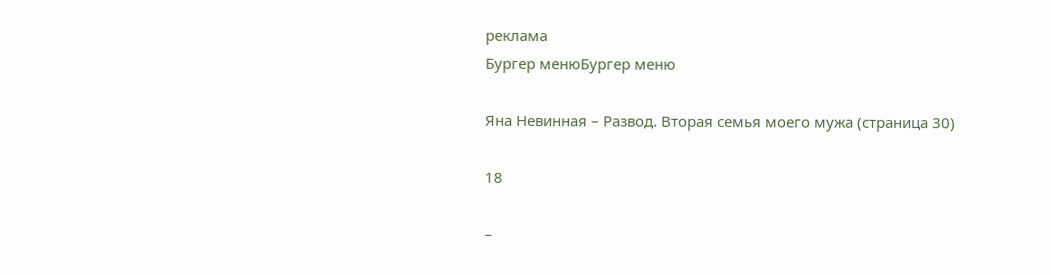реклама
Бургер менюБургер меню

Яна Невинная – Развод. Вторая семья моего мужа (страница 30)

18

–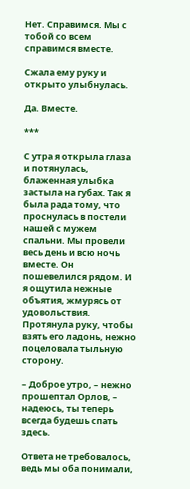Нет. Справимся. Мы с тобой со всем справимся вместе.

Сжала ему руку и открыто улыбнулась.

Да. Вместе.

***

С утра я открыла глаза и потянулась, блаженная улыбка застыла на губах. Так я была рада тому, что проснулась в постели нашей с мужем спальни. Мы провели весь день и всю ночь вместе. Он пошевелился рядом. И я ощутила нежные объятия, жмурясь от удовольствия. Протянула руку, чтобы взять его ладонь, нежно поцеловала тыльную сторону.

– Доброе утро, – нежно прошептал Орлов, – надеюсь, ты теперь всегда будешь спать здесь.

Ответа не требовалось, ведь мы оба понимали,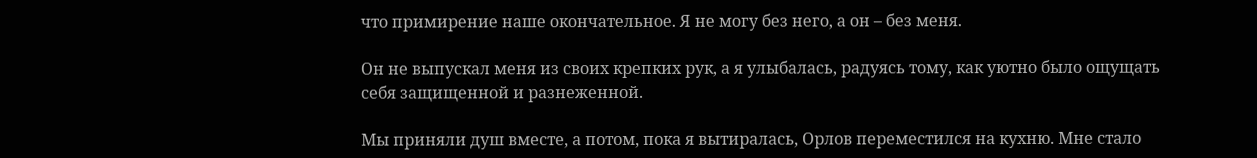что примирение наше окончательное. Я не могу без него, а он – без меня.

Он не выпускал меня из своих крепких рук, а я улыбалась, радуясь тому, как уютно было ощущать себя защищенной и разнеженной.

Мы приняли душ вместе, а потом, пока я вытиралась, Орлов переместился на кухню. Мне стало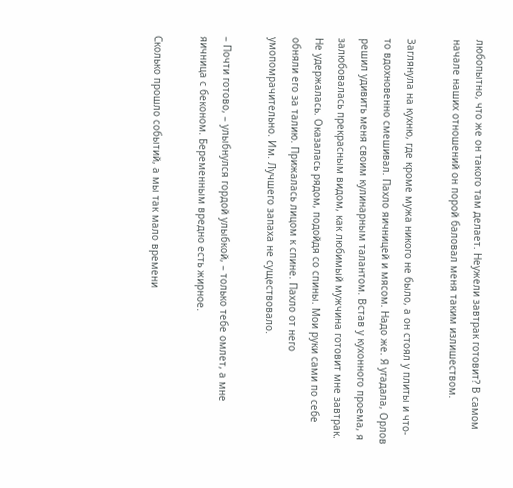любопытно, что же он такого там делает. Неужели завтрак готовит? В самом начале наших отношений он порой баловал меня таким излишеством.

Заглянула на кухню, где кроме мужа никого не было, а он стоял у плиты и что-то вдохновенно смешивал. Пахло яичницей и мясом. Надо же. Я угадала, Орлов решил удивить меня своим кулинарным талантом. Встав у кухонного проема, я залюбовалась прекрасным видом, как любимый мужчина готовит мне завтрак. Не удержалась. Оказалась рядом, подойдя со спины. Мои руки сами по себе обняли его за талию. Прижалась лицом к спине. Пахло от него умопомрачительно. Им. Лучшего запаха не существовало.

– Почти готово, – улыбнулся гордой улыбкой, – только тебе омлет, а мне яичница с беконом. Беременным вредно есть жирное.

Сколько прошло событий, а мы так мало времени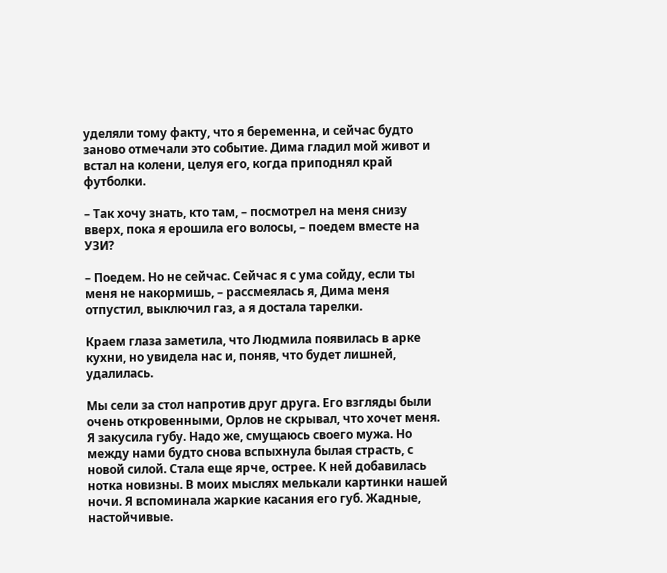уделяли тому факту, что я беременна, и сейчас будто заново отмечали это событие. Дима гладил мой живот и встал на колени, целуя его, когда приподнял край футболки.

– Так хочу знать, кто там, – посмотрел на меня снизу вверх, пока я ерошила его волосы, – поедем вместе на УЗИ?

– Поедем. Но не сейчас. Сейчас я с ума сойду, если ты меня не накормишь, – рассмеялась я, Дима меня отпустил, выключил газ, а я достала тарелки.

Краем глаза заметила, что Людмила появилась в арке кухни, но увидела нас и, поняв, что будет лишней, удалилась.

Мы сели за стол напротив друг друга. Его взгляды были очень откровенными, Орлов не скрывал, что хочет меня. Я закусила губу. Надо же, смущаюсь своего мужа. Но между нами будто снова вспыхнула былая страсть, с новой силой. Стала еще ярче, острее. К ней добавилась нотка новизны. В моих мыслях мелькали картинки нашей ночи. Я вспоминала жаркие касания его губ. Жадные, настойчивые.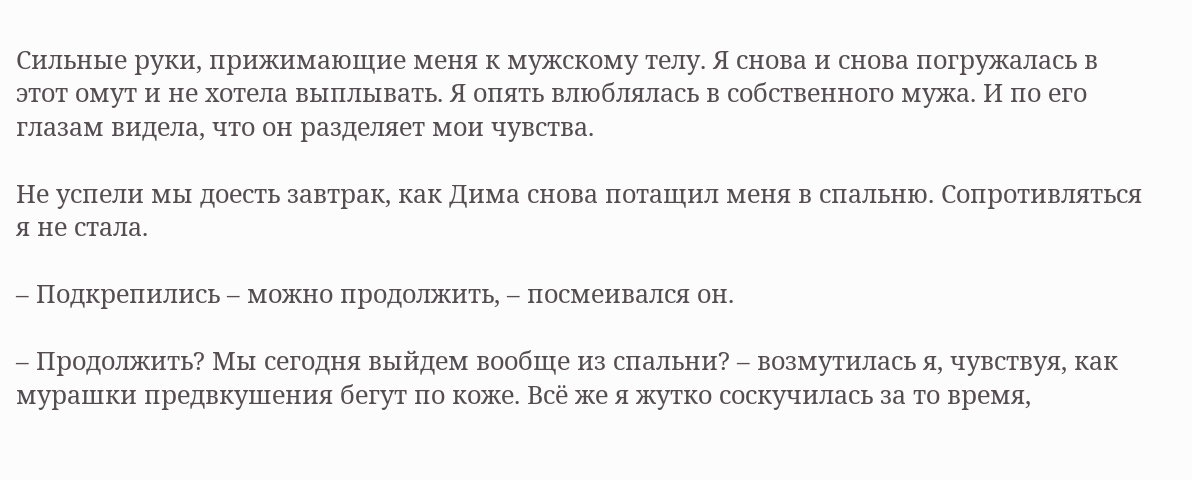Сильные руки, прижимающие меня к мужскому телу. Я снова и снова погружалась в этот омут и не хотела выплывать. Я опять влюблялась в собственного мужа. И по его глазам видела, что он разделяет мои чувства.

Не успели мы доесть завтрак, как Дима снова потащил меня в спальню. Сопротивляться я не стала.

– Подкрепились – можно продолжить, – посмеивался он.

– Продолжить? Мы сегодня выйдем вообще из спальни? – возмутилась я, чувствуя, как мурашки предвкушения бегут по коже. Всё же я жутко соскучилась за то время,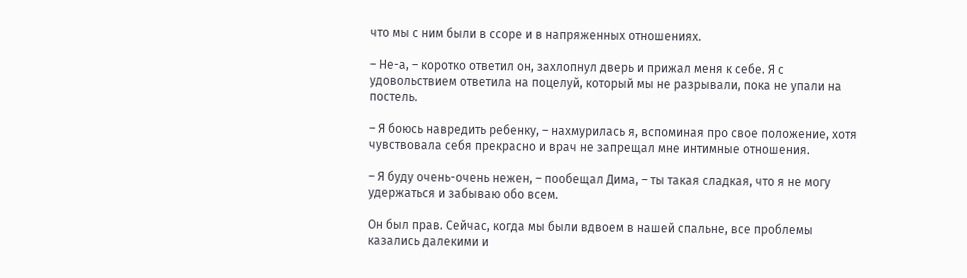что мы с ним были в ссоре и в напряженных отношениях.

– Не-а, – коротко ответил он, захлопнул дверь и прижал меня к себе. Я с удовольствием ответила на поцелуй, который мы не разрывали, пока не упали на постель.

– Я боюсь навредить ребенку, – нахмурилась я, вспоминая про свое положение, хотя чувствовала себя прекрасно и врач не запрещал мне интимные отношения.

– Я буду очень-очень нежен, – пообещал Дима, – ты такая сладкая, что я не могу удержаться и забываю обо всем.

Он был прав. Сейчас, когда мы были вдвоем в нашей спальне, все проблемы казались далекими и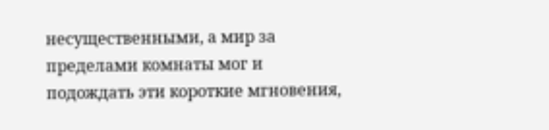несущественными, а мир за пределами комнаты мог и подождать эти короткие мгновения,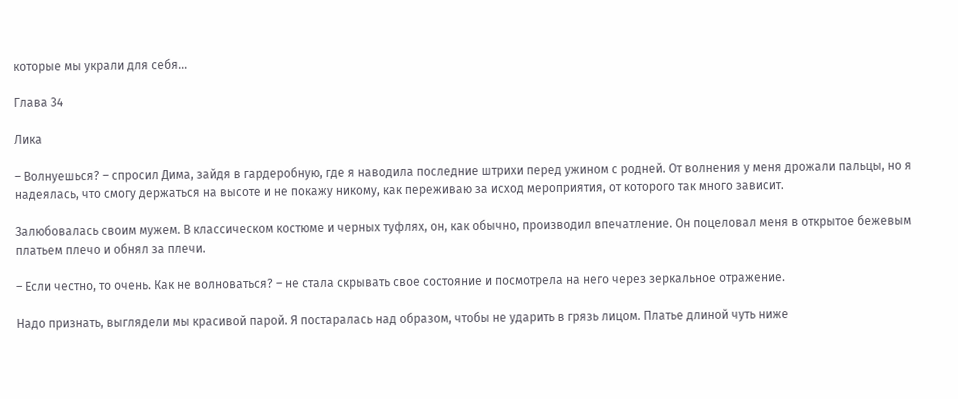которые мы украли для себя…

Глава 34

Лика

– Волнуешься? – спросил Дима, зайдя в гардеробную, где я наводила последние штрихи перед ужином с родней. От волнения у меня дрожали пальцы, но я надеялась, что смогу держаться на высоте и не покажу никому, как переживаю за исход мероприятия, от которого так много зависит.

Залюбовалась своим мужем. В классическом костюме и черных туфлях, он, как обычно, производил впечатление. Он поцеловал меня в открытое бежевым платьем плечо и обнял за плечи.

– Если честно, то очень. Как не волноваться? – не стала скрывать свое состояние и посмотрела на него через зеркальное отражение.

Надо признать, выглядели мы красивой парой. Я постаралась над образом, чтобы не ударить в грязь лицом. Платье длиной чуть ниже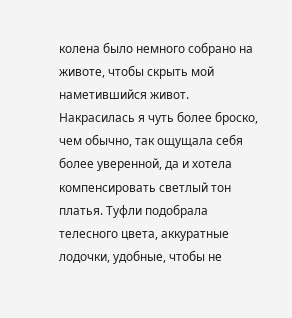колена было немного собрано на животе, чтобы скрыть мой наметившийся живот. Накрасилась я чуть более броско, чем обычно, так ощущала себя более уверенной, да и хотела компенсировать светлый тон платья. Туфли подобрала телесного цвета, аккуратные лодочки, удобные, чтобы не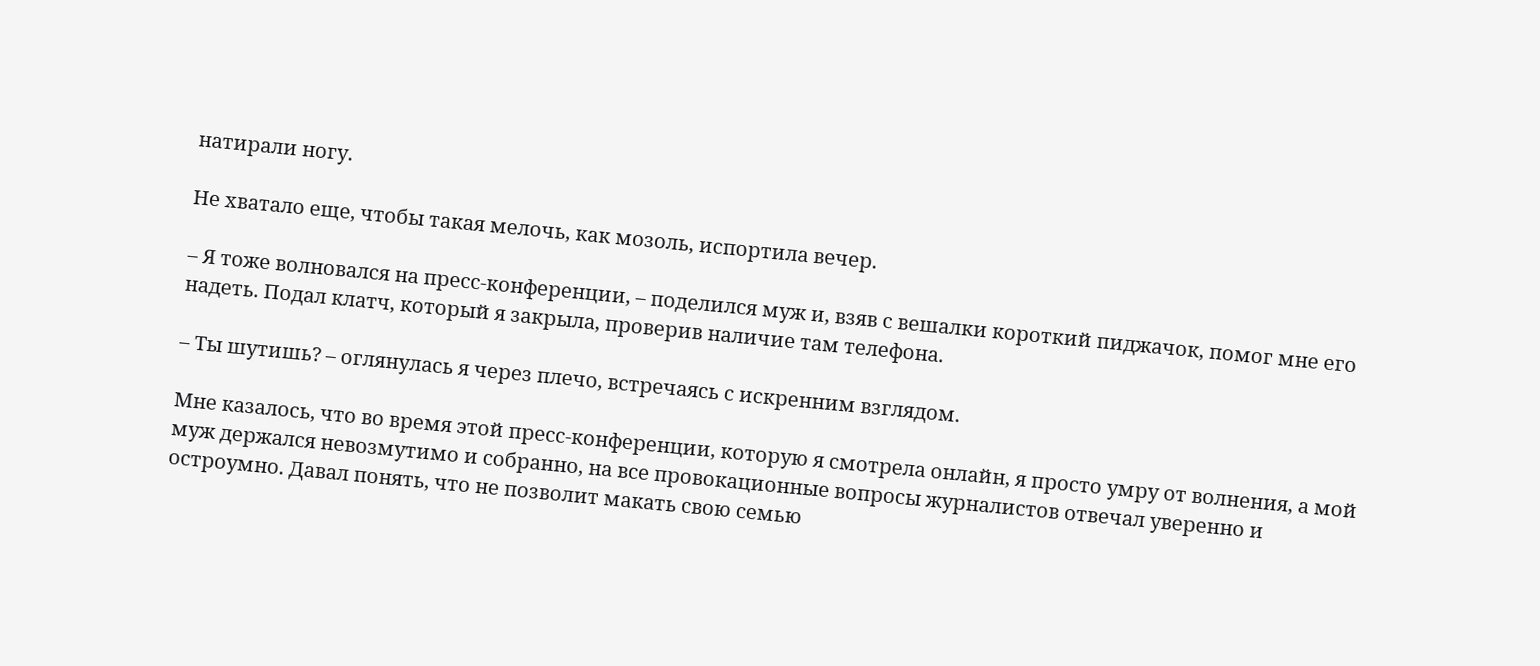натирали ногу.

Не хватало еще, чтобы такая мелочь, как мозоль, испортила вечер.

– Я тоже волновался на пресс-конференции, – поделился муж и, взяв с вешалки короткий пиджачок, помог мне его надеть. Подал клатч, который я закрыла, проверив наличие там телефона.

– Ты шутишь? – оглянулась я через плечо, встречаясь с искренним взглядом.

Мне казалось, что во время этой пресс-конференции, которую я смотрела онлайн, я просто умру от волнения, а мой муж держался невозмутимо и собранно, на все провокационные вопросы журналистов отвечал уверенно и остроумно. Давал понять, что не позволит макать свою семью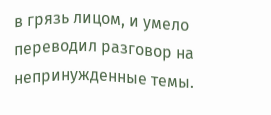в грязь лицом, и умело переводил разговор на непринужденные темы.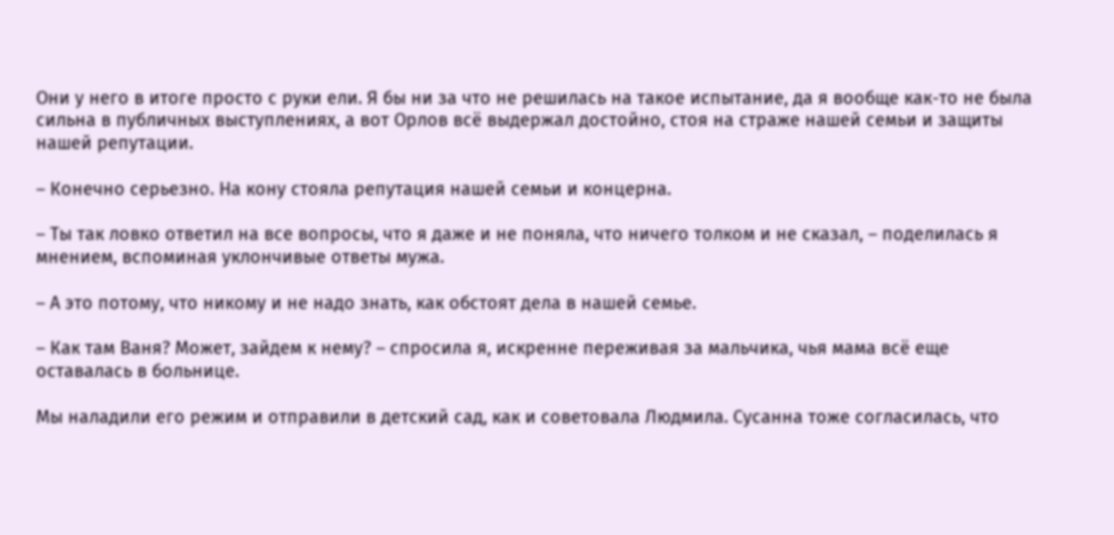Они у него в итоге просто с руки ели. Я бы ни за что не решилась на такое испытание, да я вообще как-то не была сильна в публичных выступлениях, а вот Орлов всё выдержал достойно, стоя на страже нашей семьи и защиты нашей репутации.

– Конечно серьезно. На кону стояла репутация нашей семьи и концерна.

– Ты так ловко ответил на все вопросы, что я даже и не поняла, что ничего толком и не сказал, – поделилась я мнением, вспоминая уклончивые ответы мужа.

– А это потому, что никому и не надо знать, как обстоят дела в нашей семье.

– Как там Ваня? Может, зайдем к нему? – спросила я, искренне переживая за мальчика, чья мама всё еще оставалась в больнице.

Мы наладили его режим и отправили в детский сад, как и советовала Людмила. Сусанна тоже согласилась, что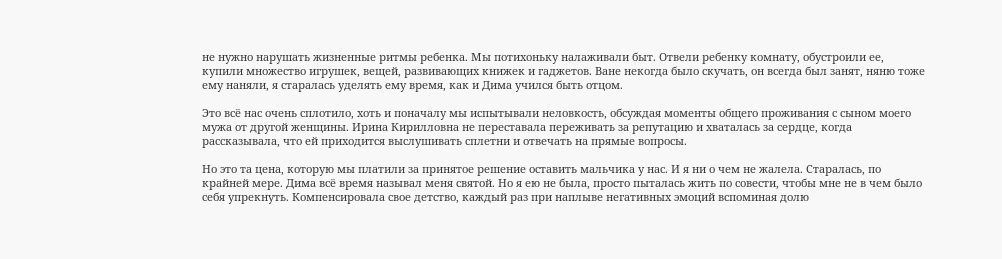не нужно нарушать жизненные ритмы ребенка. Мы потихоньку налаживали быт. Отвели ребенку комнату, обустроили ее, купили множество игрушек, вещей, развивающих книжек и гаджетов. Ване некогда было скучать, он всегда был занят, няню тоже ему наняли, я старалась уделять ему время, как и Дима учился быть отцом.

Это всё нас очень сплотило, хоть и поначалу мы испытывали неловкость, обсуждая моменты общего проживания с сыном моего мужа от другой женщины. Ирина Кирилловна не переставала переживать за репутацию и хваталась за сердце, когда рассказывала, что ей приходится выслушивать сплетни и отвечать на прямые вопросы.

Но это та цена, которую мы платили за принятое решение оставить мальчика у нас. И я ни о чем не жалела. Старалась, по крайней мере. Дима всё время называл меня святой. Но я ею не была, просто пыталась жить по совести, чтобы мне не в чем было себя упрекнуть. Компенсировала свое детство, каждый раз при наплыве негативных эмоций вспоминая долю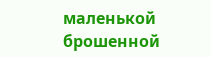маленькой брошенной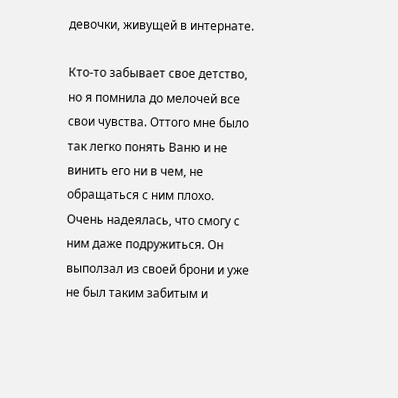девочки, живущей в интернате.

Кто-то забывает свое детство, но я помнила до мелочей все свои чувства. Оттого мне было так легко понять Ваню и не винить его ни в чем, не обращаться с ним плохо. Очень надеялась, что смогу с ним даже подружиться. Он выползал из своей брони и уже не был таким забитым и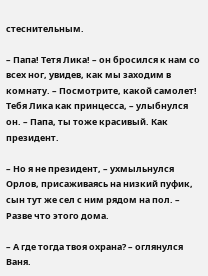стеснительным.

– Папа! Тетя Лика! – он бросился к нам со всех ног, увидев, как мы заходим в комнату. – Посмотрите, какой самолет! Тебя Лика как принцесса, – улыбнулся он. – Папа, ты тоже красивый. Как президент.

– Но я не президент, – ухмыльнулся Орлов, присаживаясь на низкий пуфик, сын тут же сел с ним рядом на пол. – Разве что этого дома.

– А где тогда твоя охрана? – оглянулся Ваня.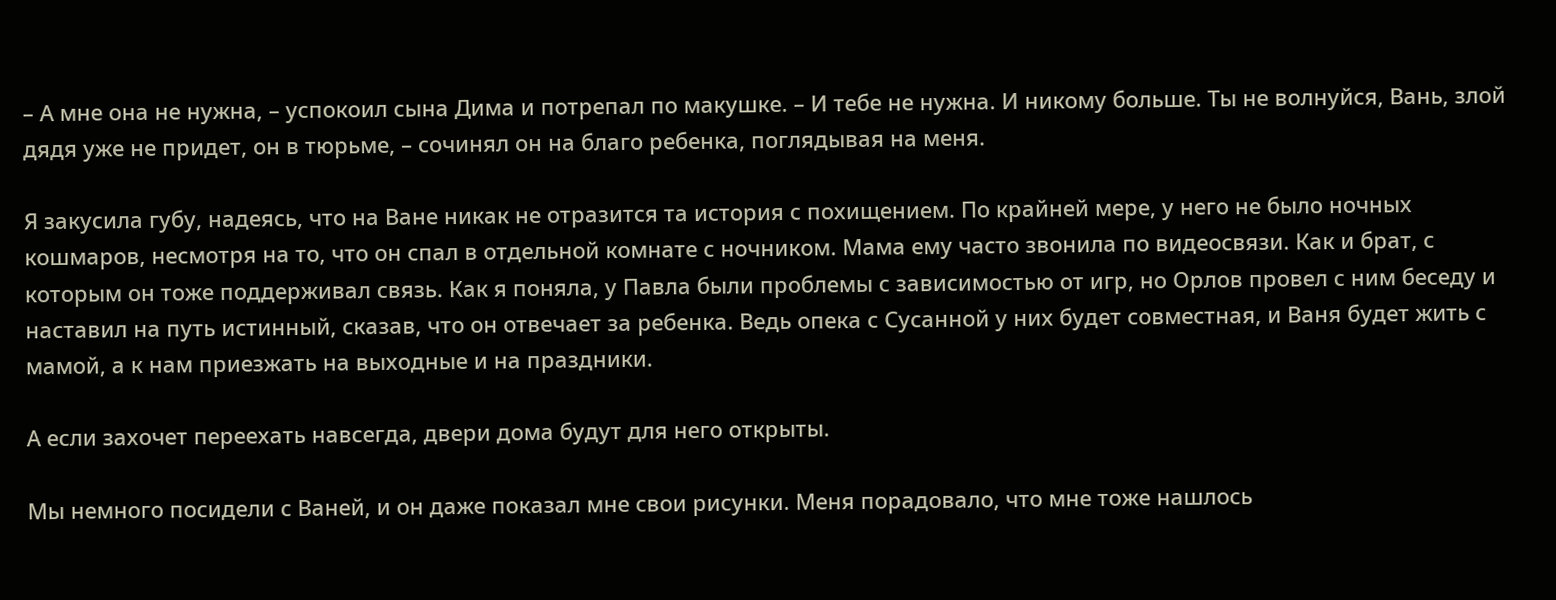– А мне она не нужна, – успокоил сына Дима и потрепал по макушке. – И тебе не нужна. И никому больше. Ты не волнуйся, Вань, злой дядя уже не придет, он в тюрьме, – сочинял он на благо ребенка, поглядывая на меня.

Я закусила губу, надеясь, что на Ване никак не отразится та история с похищением. По крайней мере, у него не было ночных кошмаров, несмотря на то, что он спал в отдельной комнате с ночником. Мама ему часто звонила по видеосвязи. Как и брат, с которым он тоже поддерживал связь. Как я поняла, у Павла были проблемы с зависимостью от игр, но Орлов провел с ним беседу и наставил на путь истинный, сказав, что он отвечает за ребенка. Ведь опека с Сусанной у них будет совместная, и Ваня будет жить с мамой, а к нам приезжать на выходные и на праздники.

А если захочет переехать навсегда, двери дома будут для него открыты.

Мы немного посидели с Ваней, и он даже показал мне свои рисунки. Меня порадовало, что мне тоже нашлось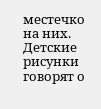местечко на них. Детские рисунки говорят о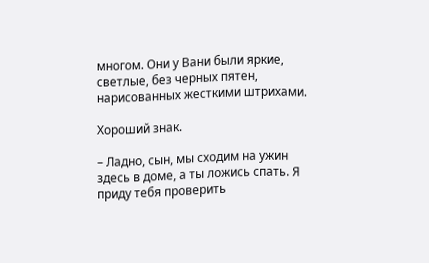многом. Они у Вани были яркие, светлые, без черных пятен, нарисованных жесткими штрихами.

Хороший знак.

– Ладно, сын, мы сходим на ужин здесь в доме, а ты ложись спать. Я приду тебя проверить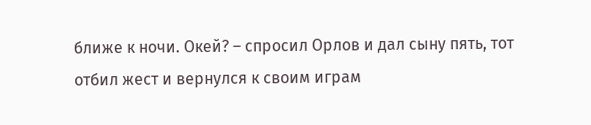ближе к ночи. Окей? – спросил Орлов и дал сыну пять, тот отбил жест и вернулся к своим играм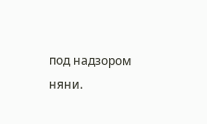под надзором няни.